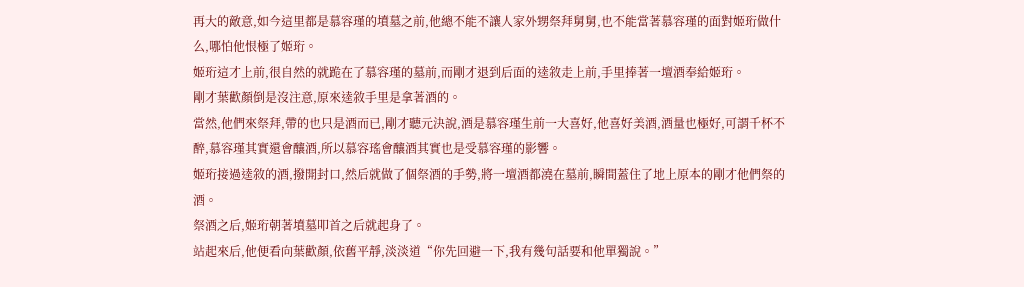再大的敵意,如今這里都是慕容瑾的墳墓之前,他總不能不讓人家外甥祭拜舅舅,也不能當著慕容瑾的面對姬珩做什么,哪怕他恨極了姬珩。
姬珩這才上前,很自然的就跪在了慕容瑾的墓前,而剛才退到后面的逵敘走上前,手里捧著一壇酒奉給姬珩。
剛才葉歡顏倒是沒注意,原來逵敘手里是拿著酒的。
當然,他們來祭拜,帶的也只是酒而已,剛才聽元決說,酒是慕容瑾生前一大喜好,他喜好美酒,酒量也極好,可謂千杯不醉,慕容瑾其實還會釀酒,所以慕容瑤會釀酒其實也是受慕容瑾的影響。
姬珩接過逵敘的酒,撥開封口,然后就做了個祭酒的手勢,將一壇酒都澆在墓前,瞬間蓋住了地上原本的剛才他們祭的酒。
祭酒之后,姬珩朝著墳墓叩首之后就起身了。
站起來后,他便看向葉歡顏,依舊平靜,淡淡道“你先回避一下,我有幾句話要和他單獨說。”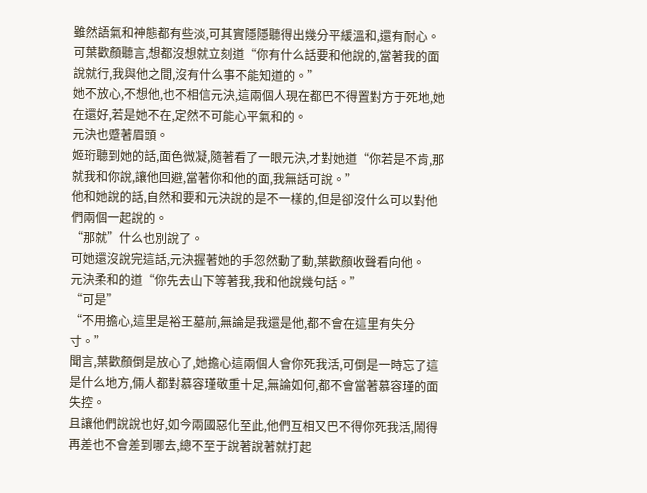雖然語氣和神態都有些淡,可其實隱隱聽得出幾分平緩溫和,還有耐心。
可葉歡顏聽言,想都沒想就立刻道“你有什么話要和他說的,當著我的面說就行,我與他之間,沒有什么事不能知道的。”
她不放心,不想他,也不相信元決,這兩個人現在都巴不得置對方于死地,她在還好,若是她不在,定然不可能心平氣和的。
元決也蹙著眉頭。
姬珩聽到她的話,面色微凝,隨著看了一眼元決,才對她道“你若是不肯,那就我和你說,讓他回避,當著你和他的面,我無話可說。”
他和她說的話,自然和要和元決說的是不一樣的,但是卻沒什么可以對他們兩個一起說的。
“那就”什么也別說了。
可她還沒說完這話,元決握著她的手忽然動了動,葉歡顏收聲看向他。
元決柔和的道“你先去山下等著我,我和他說幾句話。”
“可是”
“不用擔心,這里是裕王墓前,無論是我還是他,都不會在這里有失分寸。”
聞言,葉歡顏倒是放心了,她擔心這兩個人會你死我活,可倒是一時忘了這是什么地方,倆人都對慕容瑾敬重十足,無論如何,都不會當著慕容瑾的面失控。
且讓他們說說也好,如今兩國惡化至此,他們互相又巴不得你死我活,鬧得再差也不會差到哪去,總不至于說著說著就打起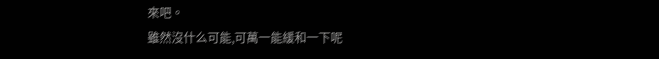來吧。
雖然沒什么可能,可萬一能緩和一下呢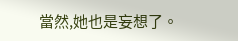當然,她也是妄想了。